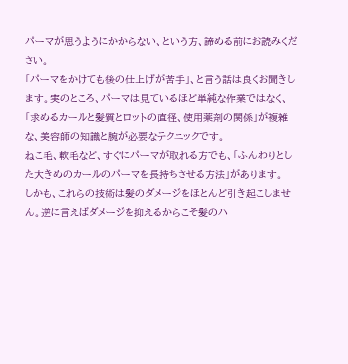パーマが思うようにかからない、という方、諦める前にお読みください。
「パーマをかけても後の仕上げが苦手」、と言う話は良くお聞きします。実のところ、パーマは見ているほど単純な作業ではなく、「求めるカールと髪質とロットの直径、使用薬剤の関係」が複雑な、美容師の知識と腕が必要なテクニックです。
ねこ毛、軟毛など、すぐにパーマが取れる方でも、「ふんわりとした大きめのカールのパーマを長持ちさせる方法」があります。
しかも、これらの技術は髪のダメージをほとんど引き起こしません。逆に言えばダメージを抑えるからこそ髪のハ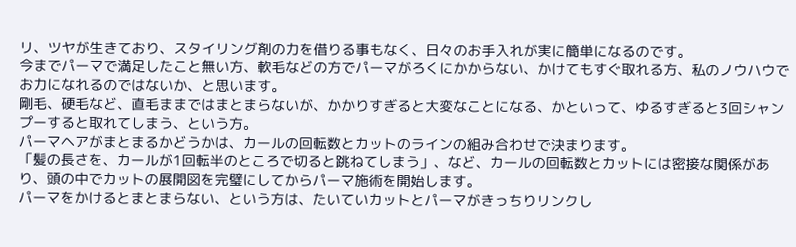リ、ツヤが生きており、スタイリング剤の力を借りる事もなく、日々のお手入れが実に簡単になるのです。
今までパーマで満足したこと無い方、軟毛などの方でパーマがろくにかからない、かけてもすぐ取れる方、私のノウハウでお力になれるのではないか、と思います。
剛毛、硬毛など、直毛ままではまとまらないが、かかりすぎると大変なことになる、かといって、ゆるすぎると3回シャンプーすると取れてしまう、という方。
パーマヘアがまとまるかどうかは、カールの回転数とカットのラインの組み合わせで決まります。
「髪の長さを、カールが1回転半のところで切ると跳ねてしまう」、など、カールの回転数とカットには密接な関係があり、頭の中でカットの展開図を完璧にしてからパーマ施術を開始します。
パーマをかけるとまとまらない、という方は、たいていカットとパーマがきっちりリンクし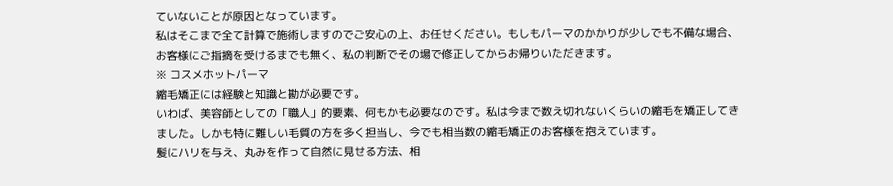ていないことが原因となっています。
私はそこまで全て計算で施術しますのでご安心の上、お任せください。もしもパーマのかかりが少しでも不備な場合、お客様にご指摘を受けるまでも無く、私の判断でその場で修正してからお帰りいただきます。
※ コスメホットパーマ
縮毛矯正には経験と知識と勘が必要です。
いわば、美容師としての「職人」的要素、何もかも必要なのです。私は今まで数え切れないくらいの縮毛を矯正してきました。しかも特に難しい毛質の方を多く担当し、今でも相当数の縮毛矯正のお客様を抱えています。
髪にハリを与え、丸みを作って自然に見せる方法、相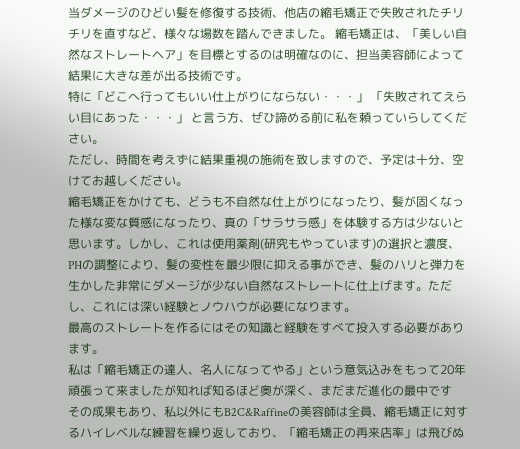当ダメージのひどい髪を修復する技術、他店の縮毛矯正で失敗されたチリチリを直すなど、様々な場数を踏んできました。 縮毛矯正は、「美しい自然なストレートヘア」を目標とするのは明確なのに、担当美容師によって結果に大きな差が出る技術です。
特に「どこへ行ってもいい仕上がりにならない・・・」 「失敗されてえらい目にあった・・・」 と言う方、ぜひ諦める前に私を頼っていらしてください。
ただし、時間を考えずに結果重視の施術を致しますので、予定は十分、空けてお越しください。
縮毛矯正をかけても、どうも不自然な仕上がりになったり、髪が固くなった様な変な質感になったり、真の「サラサラ感」を体験する方は少ないと思います。しかし、これは使用薬剤(研究もやっています)の選択と濃度、PHの調整により、髪の変性を最少限に抑える事ができ、髪のハリと弾力を生かした非常にダメージが少ない自然なストレートに仕上げます。ただし、これには深い経験とノウハウが必要になります。
最高のストレートを作るにはその知識と経験をすべて投入する必要があります。
私は「縮毛矯正の達人、名人になってやる」という意気込みをもって20年頑張って来ましたが知れば知るほど奥が深く、まだまだ進化の最中です
その成果もあり、私以外にもB2C&Raffineの美容師は全員、縮毛矯正に対するハイレベルな練習を繰り返しており、「縮毛矯正の再来店率」は飛びぬ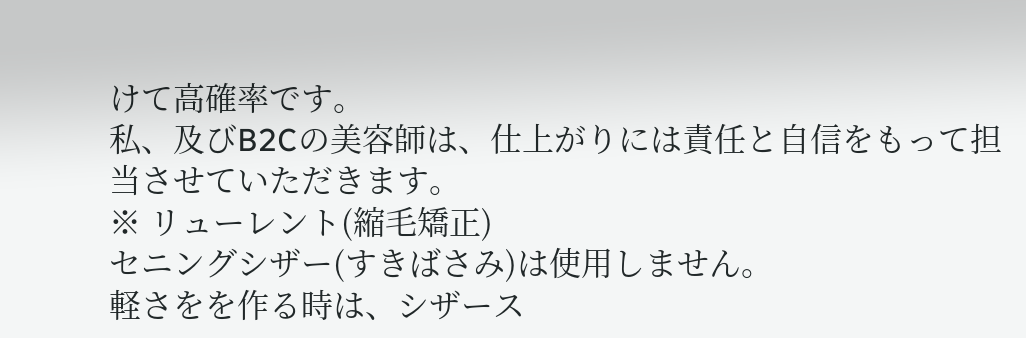けて高確率です。
私、及びB2Cの美容師は、仕上がりには責任と自信をもって担当させていただきます。
※ リューレント(縮毛矯正)
セニングシザー(すきばさみ)は使用しません。
軽さをを作る時は、シザース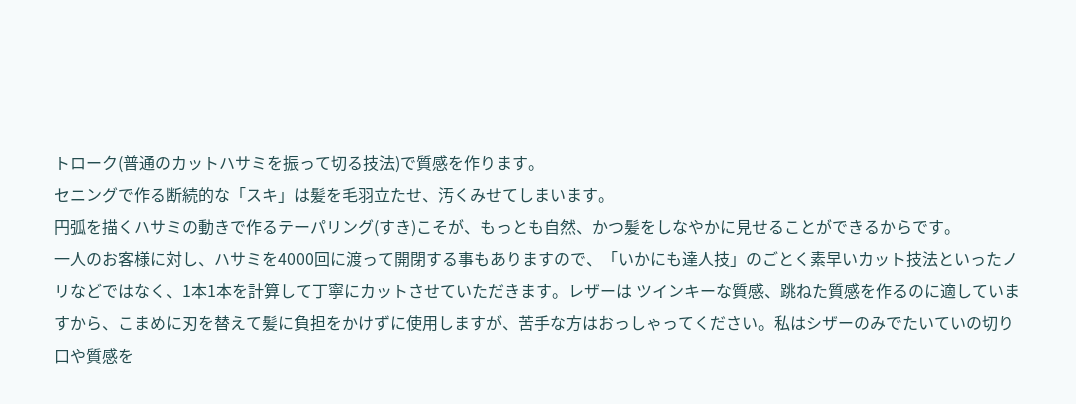トローク(普通のカットハサミを振って切る技法)で質感を作ります。
セニングで作る断続的な「スキ」は髪を毛羽立たせ、汚くみせてしまいます。
円弧を描くハサミの動きで作るテーパリング(すき)こそが、もっとも自然、かつ髪をしなやかに見せることができるからです。
一人のお客様に対し、ハサミを4000回に渡って開閉する事もありますので、「いかにも達人技」のごとく素早いカット技法といったノリなどではなく、1本1本を計算して丁寧にカットさせていただきます。レザーは ツインキーな質感、跳ねた質感を作るのに適していますから、こまめに刃を替えて髪に負担をかけずに使用しますが、苦手な方はおっしゃってください。私はシザーのみでたいていの切り口や質感を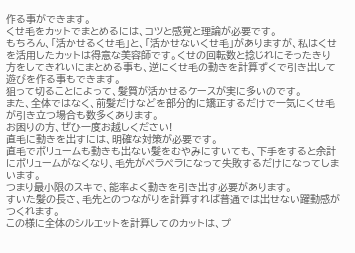作る事ができます。
くせ毛をカットでまとめるには、コツと感覚と理論が必要です。
もちろん、「活かせるくせ毛」と、「活かせないくせ毛」がありますが、私はくせを活用したカットは得意な美容師です。くせの回転数と捻じれにそったきり方をしてきれいにまとめる事も、逆にくせ毛の動きを計算ずくで引き出して遊びを作る事もできます。
狙って切ることによって、髪質が活かせるケースが実に多いのです。
また、全体ではなく、前髪だけなどを部分的に矯正するだけで一気にくせ毛が引き立つ場合も数多くあります。
お困りの方、ぜひ一度お越しください!
直毛に動きを出すには、明確な対策が必要です。
直毛でボリュームも動きも出ない髪をむやみにすいても、下手をすると余計にボリュームがなくなり、毛先がペラペラになって失敗するだけになってしまいます。
つまり最小限のスキで、能率よく動きを引き出す必要があります。
すいた髪の長さ、毛先とのつながりを計算すれば普通では出せない躍動感がつくれます。
この様に全体のシルエットを計算してのカットは、プ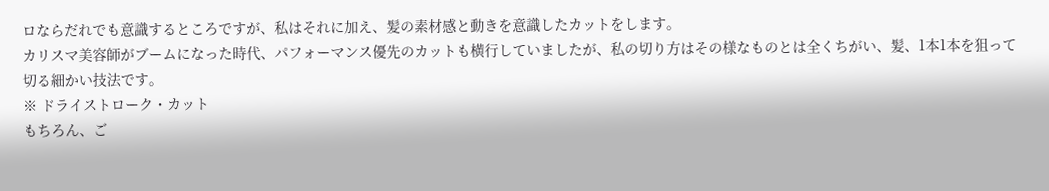ロならだれでも意識するところですが、私はそれに加え、髪の素材感と動きを意識したカットをします。
カリスマ美容師がブームになった時代、パフォーマンス優先のカットも横行していましたが、私の切り方はその様なものとは全くちがい、髪、1本1本を狙って切る細かい技法です。
※ ドライストローク・カット
もちろん、ご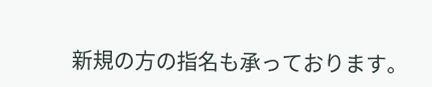新規の方の指名も承っております。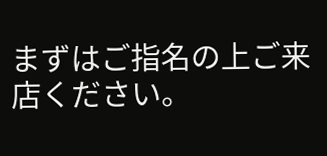まずはご指名の上ご来店ください。